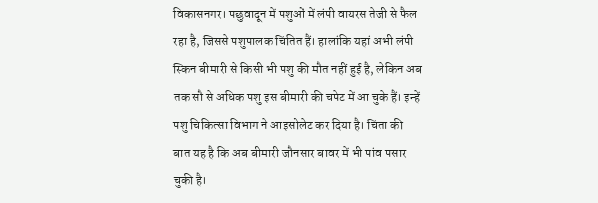विकासनगर। पछुवादून में पशुओं में लंपी वायरस तेजी से फैल रहा है, जिससे पशुपालक चिंतित हैं। हालांकि यहां अभी लंपी स्किन बीमारी से किसी भी पशु की मौत नहीं हुई है, लेकिन अब तक सौ से अधिक पशु इस बीमारी की चपेट में आ चुके हैं। इन्हें पशु चिकित्सा विभाग ने आइसोलेट कर दिया है। चिंता की बात यह है कि अब बीमारी जौनसार बावर में भी पांव पसार चुकी है।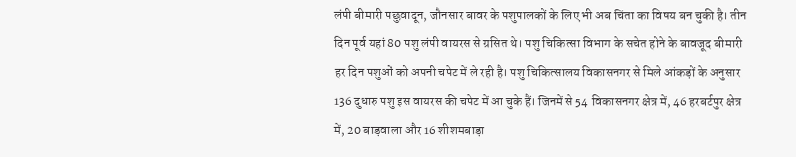लंपी बीमारी पछुवादून, जौनसार बावर के पशुपालकों के लिए भी अब चिंता का विषय बन चुकी है। तीन दिन पूर्व यहां 80 पशु लंपी वायरस से ग्रसित थे। पशु चिकित्सा विभाग के सचेत होने के बावजूद बीमारी हर दिन पशुओं को अपनी चपेट में ले रही है। पशु चिकित्सालय विकासनगर से मिले आंकड़ों के अनुसार 136 दुधारु पशु इस वायरस की चपेट में आ चुके हैं। जिनमें से 54 विकासनगर क्षेत्र में, 46 हरबर्टपुर क्षेत्र में, 20 बाड़वाला और 16 शीशमबाड़ा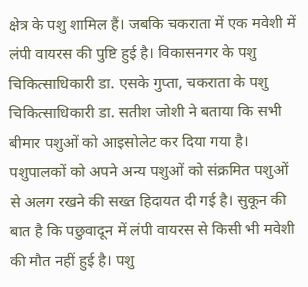क्षेत्र के पशु शामिल हैं। जबकि चकराता में एक मवेशी में लंपी वायरस की पुष्टि हुई है। विकासनगर के पशु चिकित्साधिकारी डा. एसके गुप्ता, चकराता के पशु चिकित्साधिकारी डा. सतीश जोशी ने बताया कि सभी बीमार पशुओं को आइसोलेट कर दिया गया है। पशुपालकों को अपने अन्य पशुओं को संक्रमित पशुओं से अलग रखने की सख्त हिदायत दी गई है। सुकून की बात है कि पछुवादून में लंपी वायरस से किसी भी मवेशी की मौत नहीं हुई है। पशु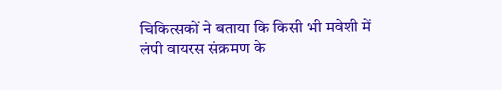चिकित्सकों ने बताया कि किसी भी मवेशी में लंपी वायरस संक्रमण के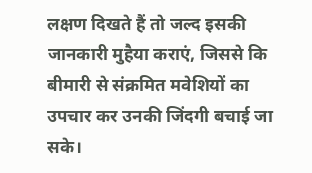लक्षण दिखते हैं तो जल्द इसकी जानकारी मुहैया कराएं, जिससे कि बीमारी से संक्रमित मवेशियों का उपचार कर उनकी जिंदगी बचाई जा सके।